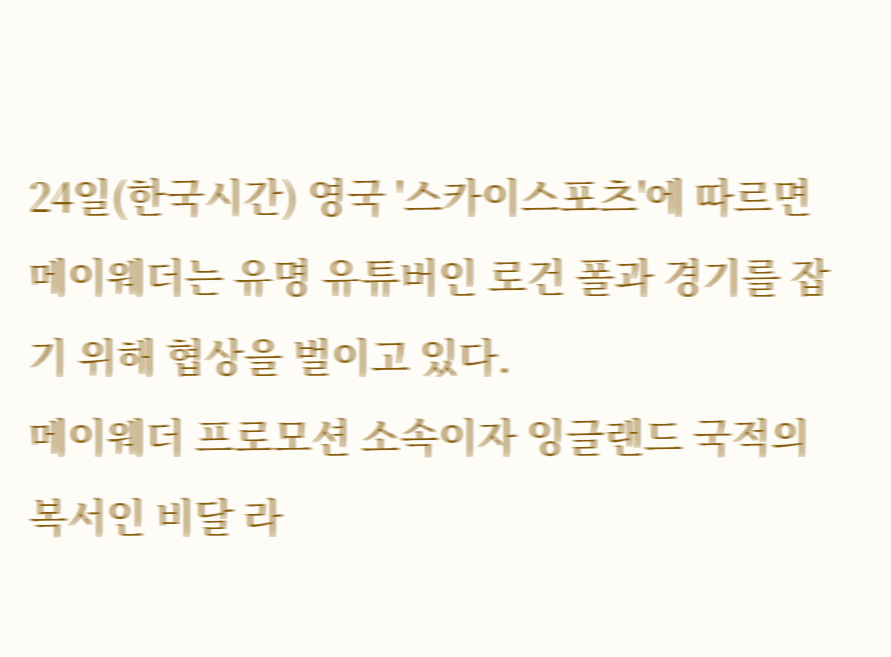24일(한국시간) 영국 '스카이스포츠'에 따르면 메이웨더는 유명 유튜버인 로건 폴과 경기를 잡기 위해 협상을 벌이고 있다.
메이웨더 프로모션 소속이자 잉글랜드 국적의 복서인 비달 라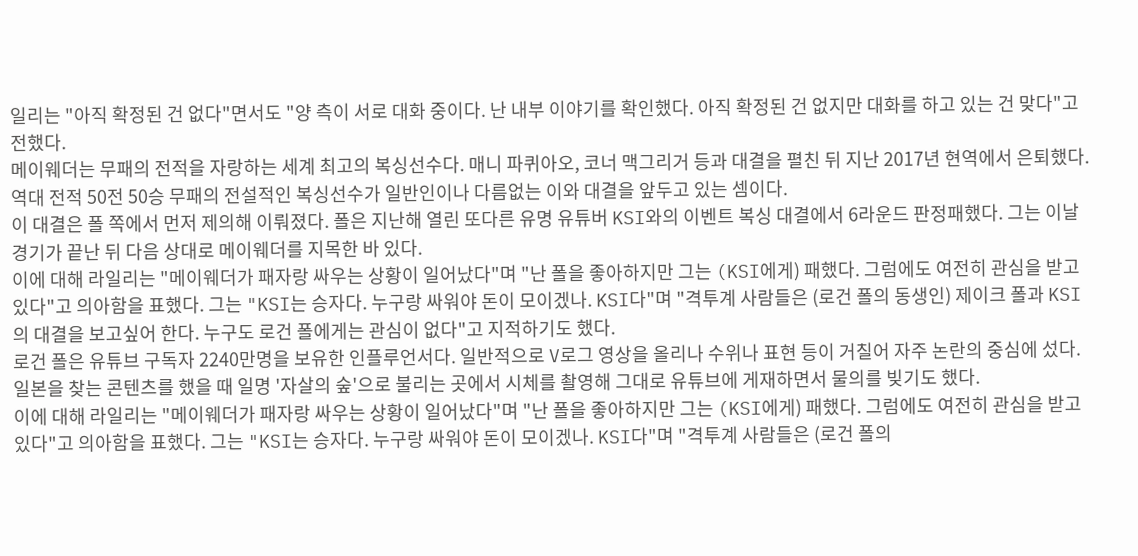일리는 "아직 확정된 건 없다"면서도 "양 측이 서로 대화 중이다. 난 내부 이야기를 확인했다. 아직 확정된 건 없지만 대화를 하고 있는 건 맞다"고 전했다.
메이웨더는 무패의 전적을 자랑하는 세계 최고의 복싱선수다. 매니 파퀴아오, 코너 맥그리거 등과 대결을 펼친 뒤 지난 2017년 현역에서 은퇴했다. 역대 전적 50전 50승 무패의 전설적인 복싱선수가 일반인이나 다름없는 이와 대결을 앞두고 있는 셈이다.
이 대결은 폴 쪽에서 먼저 제의해 이뤄졌다. 폴은 지난해 열린 또다른 유명 유튜버 KSI와의 이벤트 복싱 대결에서 6라운드 판정패했다. 그는 이날 경기가 끝난 뒤 다음 상대로 메이웨더를 지목한 바 있다.
이에 대해 라일리는 "메이웨더가 패자랑 싸우는 상황이 일어났다"며 "난 폴을 좋아하지만 그는 (KSI에게) 패했다. 그럼에도 여전히 관심을 받고 있다"고 의아함을 표했다. 그는 "KSI는 승자다. 누구랑 싸워야 돈이 모이겠나. KSI다"며 "격투계 사람들은 (로건 폴의 동생인) 제이크 폴과 KSI의 대결을 보고싶어 한다. 누구도 로건 폴에게는 관심이 없다"고 지적하기도 했다.
로건 폴은 유튜브 구독자 2240만명을 보유한 인플루언서다. 일반적으로 V로그 영상을 올리나 수위나 표현 등이 거칠어 자주 논란의 중심에 섰다. 일본을 찾는 콘텐츠를 했을 때 일명 '자살의 숲'으로 불리는 곳에서 시체를 촬영해 그대로 유튜브에 게재하면서 물의를 빚기도 했다.
이에 대해 라일리는 "메이웨더가 패자랑 싸우는 상황이 일어났다"며 "난 폴을 좋아하지만 그는 (KSI에게) 패했다. 그럼에도 여전히 관심을 받고 있다"고 의아함을 표했다. 그는 "KSI는 승자다. 누구랑 싸워야 돈이 모이겠나. KSI다"며 "격투계 사람들은 (로건 폴의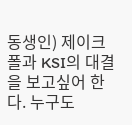동생인) 제이크 폴과 KSI의 대결을 보고싶어 한다. 누구도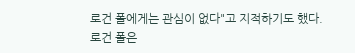로건 폴에게는 관심이 없다"고 지적하기도 했다.
로건 폴은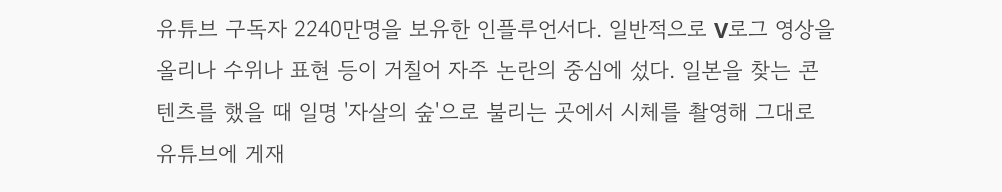유튜브 구독자 2240만명을 보유한 인플루언서다. 일반적으로 V로그 영상을 올리나 수위나 표현 등이 거칠어 자주 논란의 중심에 섰다. 일본을 찾는 콘텐츠를 했을 때 일명 '자살의 숲'으로 불리는 곳에서 시체를 촬영해 그대로 유튜브에 게재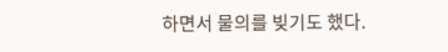하면서 물의를 빚기도 했다.